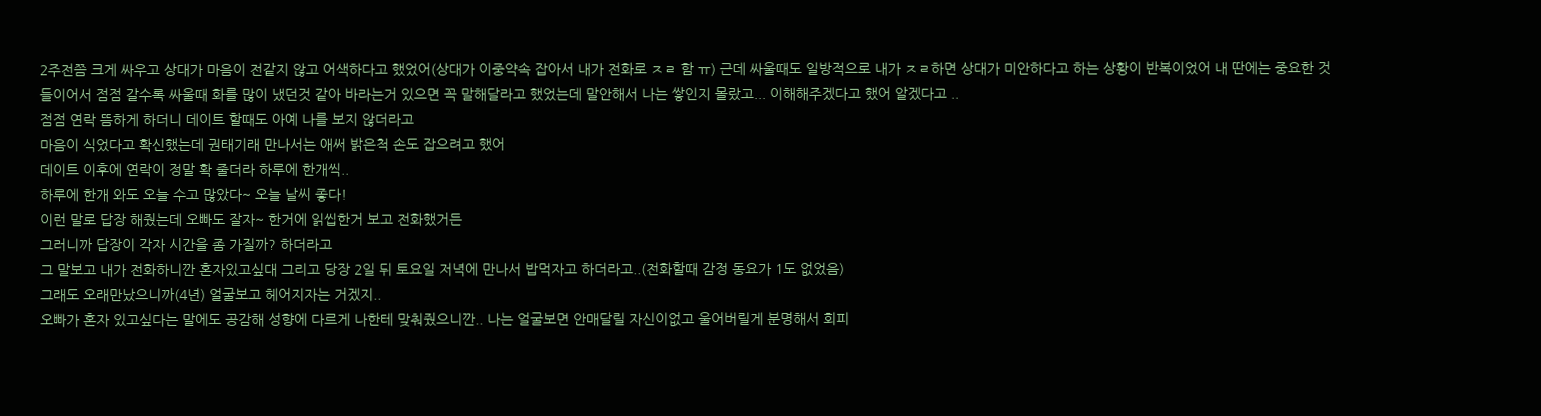2주전쯤 크게 싸우고 상대가 마음이 전같지 않고 어색하다고 했었어(상대가 이중약속 잡아서 내가 전화로 ㅈㄹ 함 ㅠ) 근데 싸울때도 일방적으로 내가 ㅈㄹ하면 상대가 미안하다고 하는 상황이 반복이었어 내 딴에는 중요한 것들이어서 점점 갈수록 싸울때 화를 많이 냈던것 같아 바라는거 있으면 꼭 말해달라고 했었는데 말안해서 나는 쌓인지 몰랐고... 이해해주겠다고 했어 알겠다고 ..
점점 연락 뜸하게 하더니 데이트 할때도 아예 나를 보지 않더라고
마음이 식었다고 확신했는데 권태기래 만나서는 애써 밝은척 손도 잡으려고 했어
데이트 이후에 연락이 정말 확 줄더라 하루에 한개씩..
하루에 한개 와도 오늘 수고 많았다~ 오늘 날씨 좋다!
이런 말로 답장 해줬는데 오빠도 잘자~ 한거에 읽씹한거 보고 전화했거든
그러니까 답장이 각자 시간을 좀 가질까? 하더라고
그 말보고 내가 전화하니깐 혼자있고싶대 그리고 당장 2일 뒤 토요일 저녁에 만나서 밥먹자고 하더라고..(전화할때 감정 동요가 1도 없었음)
그래도 오래만났으니까(4년) 얼굴보고 헤어지자는 거겠지..
오빠가 혼자 있고싶다는 말에도 공감해 성향에 다르게 나한테 맞춰줬으니깐.. 나는 얼굴보면 안매달릴 자신이없고 울어버릴게 분명해서 회피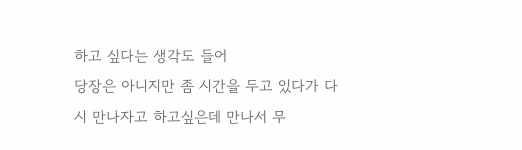하고 싶다는 생각도 들어
당장은 아니지만 좀 시간을 두고 있다가 다시 만나자고 하고싶은데 만나서 무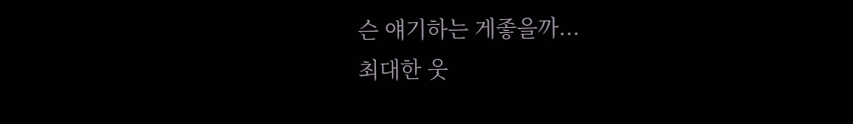슨 얘기하는 게좋을까...
최대한 웃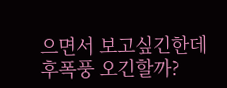으면서 보고싶긴한데
후폭풍 오긴할까?